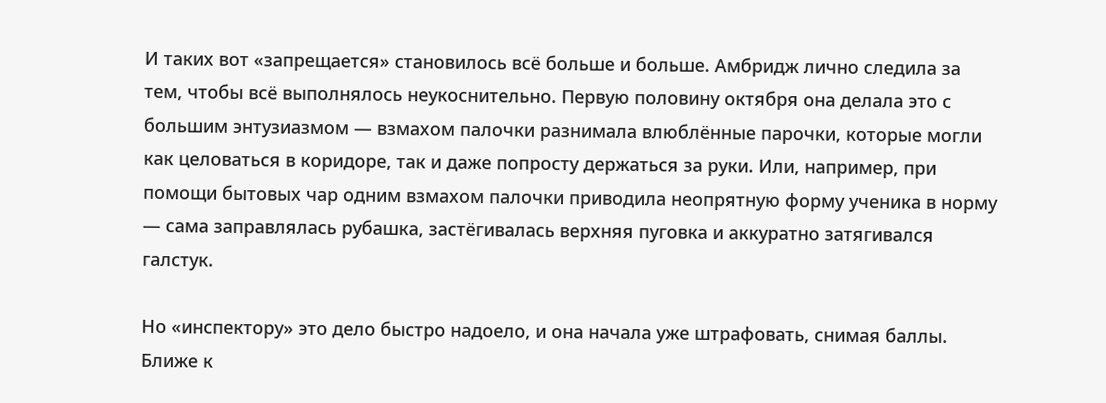И таких вот «запрещается» становилось всё больше и больше. Амбридж лично следила за тем, чтобы всё выполнялось неукоснительно. Первую половину октября она делала это с большим энтузиазмом — взмахом палочки разнимала влюблённые парочки, которые могли как целоваться в коридоре, так и даже попросту держаться за руки. Или, например, при помощи бытовых чар одним взмахом палочки приводила неопрятную форму ученика в норму — сама заправлялась рубашка, застёгивалась верхняя пуговка и аккуратно затягивался галстук.

Но «инспектору» это дело быстро надоело, и она начала уже штрафовать, снимая баллы. Ближе к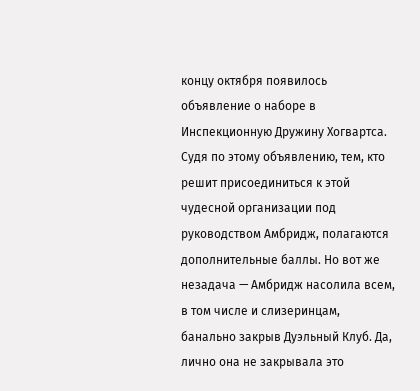концу октября появилось объявление о наборе в Инспекционную Дружину Хогвартса. Судя по этому объявлению, тем, кто решит присоединиться к этой чудесной организации под руководством Амбридж, полагаются дополнительные баллы. Но вот же незадача — Амбридж насолила всем, в том числе и слизеринцам, банально закрыв Дуэльный Клуб. Да, лично она не закрывала это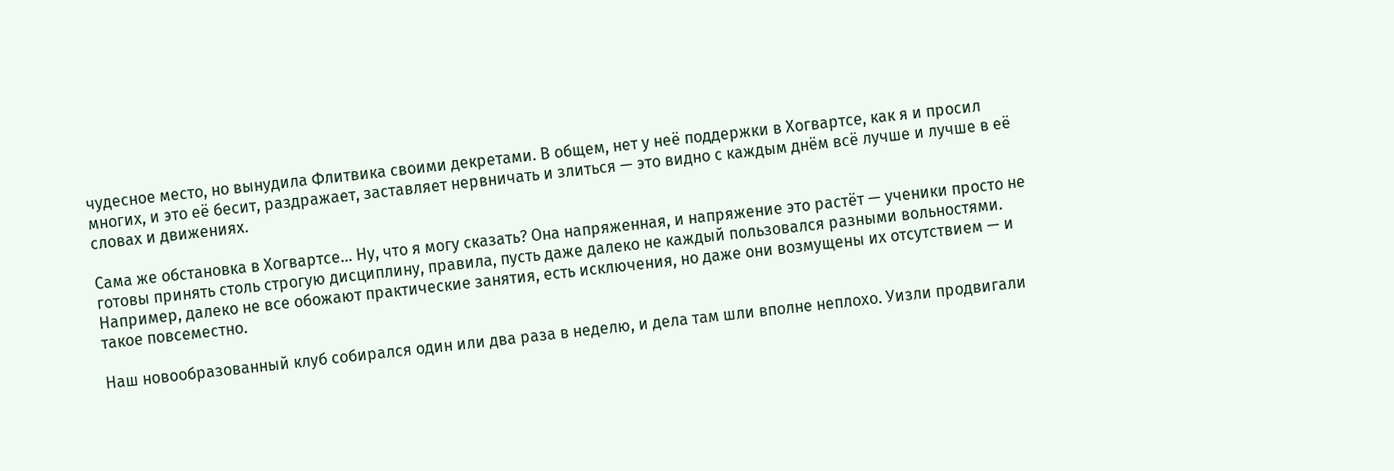чудесное место, но вынудила Флитвика своими декретами. В общем, нет у неё поддержки в Хогвартсе, как я и просил многих, и это её бесит, раздражает, заставляет нервничать и злиться — это видно с каждым днём всё лучше и лучше в её словах и движениях.

Сама же обстановка в Хогвартсе… Ну, что я могу сказать? Она напряженная, и напряжение это растёт — ученики просто не готовы принять столь строгую дисциплину, правила, пусть даже далеко не каждый пользовался разными вольностями. Например, далеко не все обожают практические занятия, есть исключения, но даже они возмущены их отсутствием — и такое повсеместно.

Наш новообразованный клуб собирался один или два раза в неделю, и дела там шли вполне неплохо. Уизли продвигали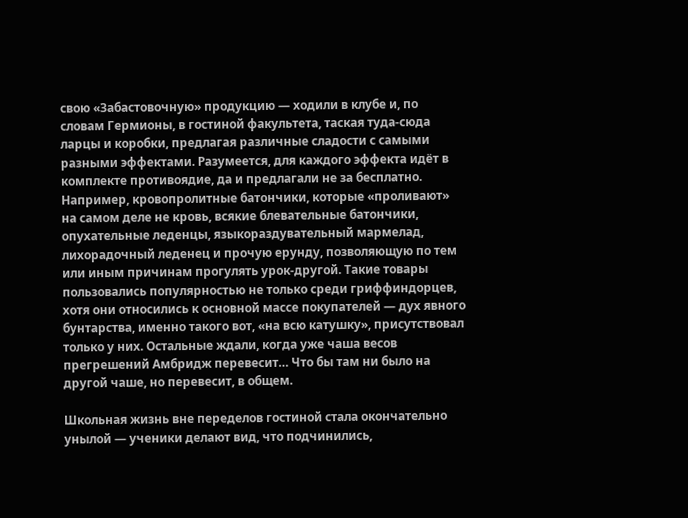свою «Забастовочную» продукцию — ходили в клубе и, по словам Гермионы, в гостиной факультета, таская туда-сюда ларцы и коробки, предлагая различные сладости с самыми разными эффектами. Разумеется, для каждого эффекта идёт в комплекте противоядие, да и предлагали не за бесплатно. Например, кровопролитные батончики, которые «проливают» на самом деле не кровь, всякие блевательные батончики, опухательные леденцы, языкораздувательный мармелад, лихорадочный леденец и прочую ерунду, позволяющую по тем или иным причинам прогулять урок-другой. Такие товары пользовались популярностью не только среди гриффиндорцев, хотя они относились к основной массе покупателей — дух явного бунтарства, именно такого вот, «на всю катушку», присутствовал только у них. Остальные ждали, когда уже чаша весов прегрешений Амбридж перевесит… Что бы там ни было на другой чаше, но перевесит, в общем.

Школьная жизнь вне переделов гостиной стала окончательно унылой — ученики делают вид, что подчинились,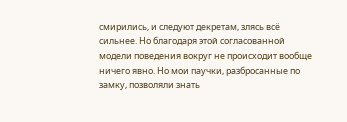смирились, и следуют декретам, злясь всё сильнее. Но благодаря этой согласованной модели поведения вокруг не происходит вообще ничего явно. Но мои паучки, разбросанные по замку, позволяли знать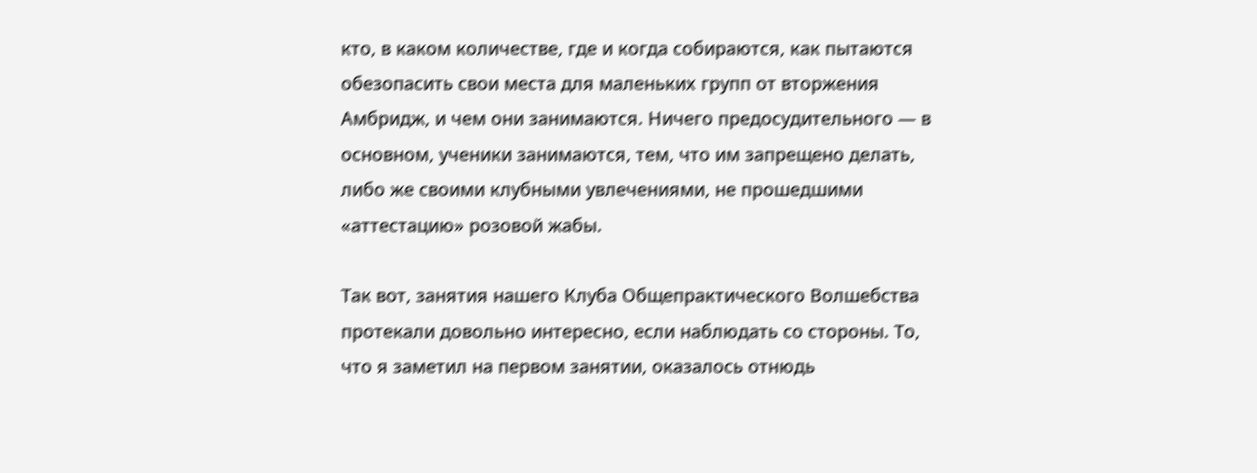кто, в каком количестве, где и когда собираются, как пытаются обезопасить свои места для маленьких групп от вторжения Амбридж, и чем они занимаются. Ничего предосудительного — в основном, ученики занимаются, тем, что им запрещено делать, либо же своими клубными увлечениями, не прошедшими «аттестацию» розовой жабы.

Так вот, занятия нашего Клуба Общепрактического Волшебства протекали довольно интересно, если наблюдать со стороны. То, что я заметил на первом занятии, оказалось отнюдь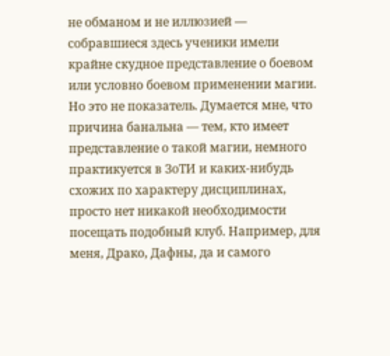не обманом и не иллюзией — собравшиеся здесь ученики имели крайне скудное представление о боевом или условно боевом применении магии. Но это не показатель. Думается мне, что причина банальна — тем, кто имеет представление о такой магии, немного практикуется в ЗоТИ и каких-нибудь схожих по характеру дисциплинах, просто нет никакой необходимости посещать подобный клуб. Например, для меня, Драко, Дафны, да и самого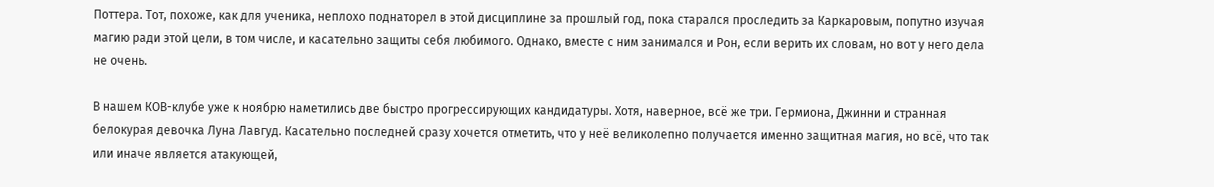Поттера. Тот, похоже, как для ученика, неплохо поднаторел в этой дисциплине за прошлый год, пока старался проследить за Каркаровым, попутно изучая магию ради этой цели, в том числе, и касательно защиты себя любимого. Однако, вместе с ним занимался и Рон, если верить их словам, но вот у него дела не очень.

В нашем КОВ-клубе уже к ноябрю наметились две быстро прогрессирующих кандидатуры. Хотя, наверное, всё же три. Гермиона, Джинни и странная белокурая девочка Луна Лавгуд. Касательно последней сразу хочется отметить, что у неё великолепно получается именно защитная магия, но всё, что так или иначе является атакующей,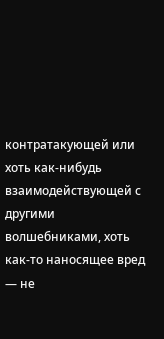контратакующей или хоть как-нибудь взаимодействующей с другими волшебниками, хоть как-то наносящее вред — не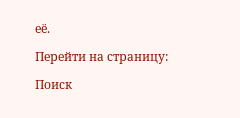её.

Перейти на страницу:

Поиск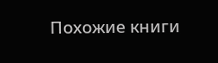Похожие книги